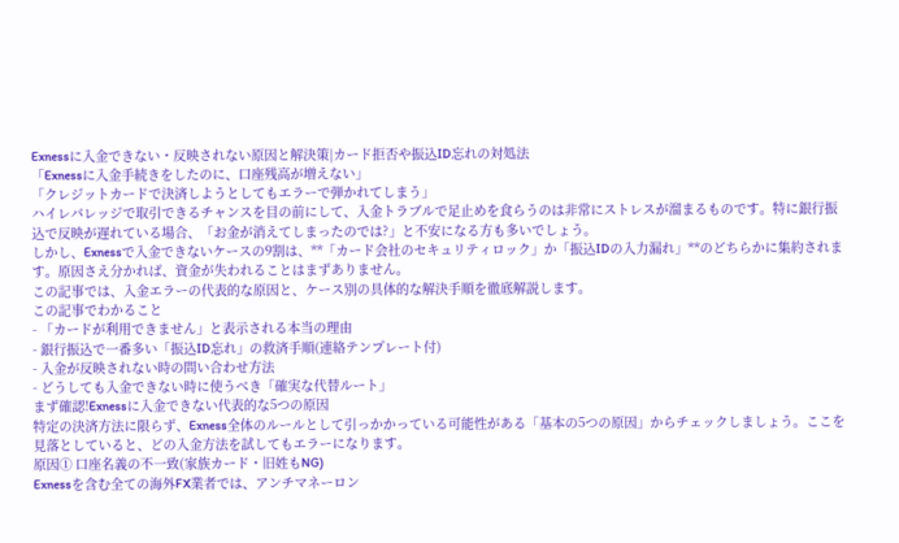Exnessに入金できない・反映されない原因と解決策|カード拒否や振込ID忘れの対処法
「Exnessに入金手続きをしたのに、口座残高が増えない」
「クレジットカードで決済しようとしてもエラーで弾かれてしまう」
ハイレバレッジで取引できるチャンスを目の前にして、入金トラブルで足止めを食らうのは非常にストレスが溜まるものです。特に銀行振込で反映が遅れている場合、「お金が消えてしまったのでは?」と不安になる方も多いでしょう。
しかし、Exnessで入金できないケースの9割は、**「カード会社のセキュリティロック」か「振込IDの入力漏れ」**のどちらかに集約されます。原因さえ分かれば、資金が失われることはまずありません。
この記事では、入金エラーの代表的な原因と、ケース別の具体的な解決手順を徹底解説します。
この記事でわかること
- 「カードが利用できません」と表示される本当の理由
- 銀行振込で一番多い「振込ID忘れ」の救済手順(連絡テンプレート付)
- 入金が反映されない時の問い合わせ方法
- どうしても入金できない時に使うべき「確実な代替ルート」
まず確認!Exnessに入金できない代表的な5つの原因
特定の決済方法に限らず、Exness全体のルールとして引っかかっている可能性がある「基本の5つの原因」からチェックしましょう。ここを見落としていると、どの入金方法を試してもエラーになります。
原因① 口座名義の不一致(家族カード・旧姓もNG)
Exnessを含む全ての海外FX業者では、アンチマネーロン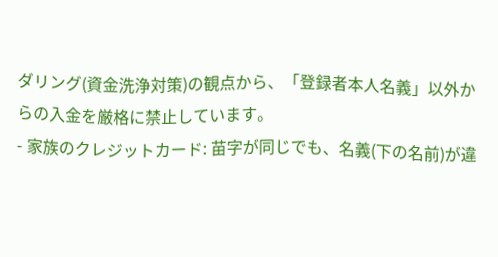ダリング(資金洗浄対策)の観点から、「登録者本人名義」以外からの入金を厳格に禁止しています。
- 家族のクレジットカード: 苗字が同じでも、名義(下の名前)が違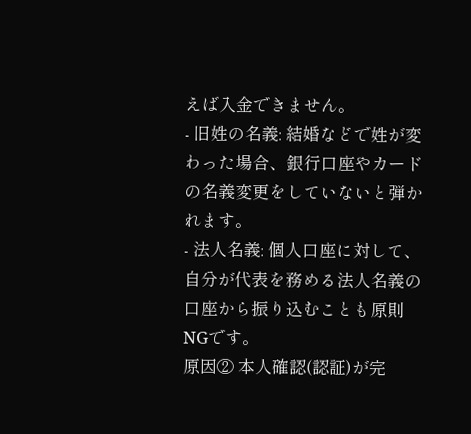えば入金できません。
- 旧姓の名義: 結婚などで姓が変わった場合、銀行口座やカードの名義変更をしていないと弾かれます。
- 法人名義: 個人口座に対して、自分が代表を務める法人名義の口座から振り込むことも原則NGです。
原因② 本人確認(認証)が完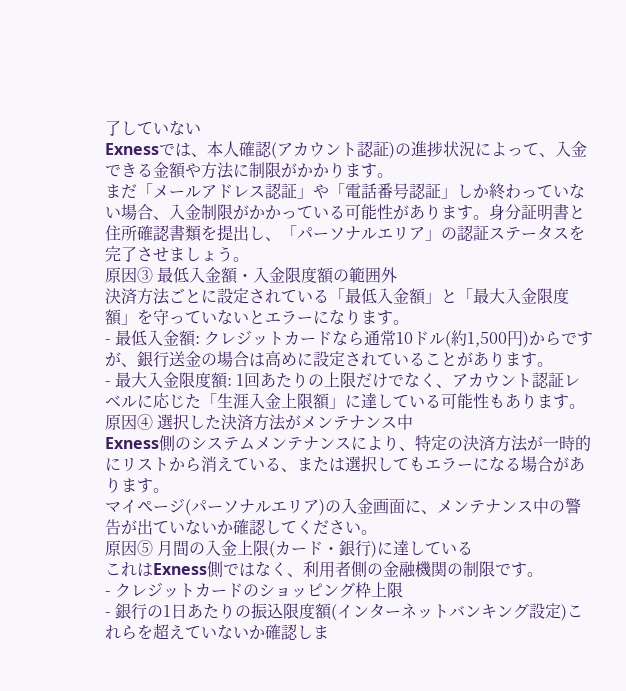了していない
Exnessでは、本人確認(アカウント認証)の進捗状況によって、入金できる金額や方法に制限がかかります。
まだ「メールアドレス認証」や「電話番号認証」しか終わっていない場合、入金制限がかかっている可能性があります。身分証明書と住所確認書類を提出し、「パーソナルエリア」の認証ステータスを完了させましょう。
原因③ 最低入金額・入金限度額の範囲外
決済方法ごとに設定されている「最低入金額」と「最大入金限度額」を守っていないとエラーになります。
- 最低入金額: クレジットカードなら通常10ドル(約1,500円)からですが、銀行送金の場合は高めに設定されていることがあります。
- 最大入金限度額: 1回あたりの上限だけでなく、アカウント認証レベルに応じた「生涯入金上限額」に達している可能性もあります。
原因④ 選択した決済方法がメンテナンス中
Exness側のシステムメンテナンスにより、特定の決済方法が一時的にリストから消えている、または選択してもエラーになる場合があります。
マイページ(パーソナルエリア)の入金画面に、メンテナンス中の警告が出ていないか確認してください。
原因⑤ 月間の入金上限(カード・銀行)に達している
これはExness側ではなく、利用者側の金融機関の制限です。
- クレジットカードのショッピング枠上限
- 銀行の1日あたりの振込限度額(インターネットバンキング設定)これらを超えていないか確認しま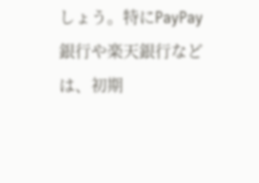しょう。特にPayPay銀行や楽天銀行などは、初期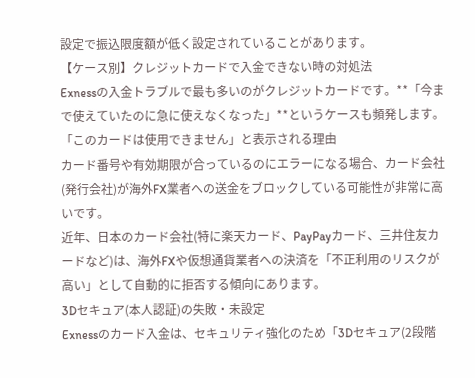設定で振込限度額が低く設定されていることがあります。
【ケース別】クレジットカードで入金できない時の対処法
Exnessの入金トラブルで最も多いのがクレジットカードです。**「今まで使えていたのに急に使えなくなった」**というケースも頻発します。
「このカードは使用できません」と表示される理由
カード番号や有効期限が合っているのにエラーになる場合、カード会社(発行会社)が海外FX業者への送金をブロックしている可能性が非常に高いです。
近年、日本のカード会社(特に楽天カード、PayPayカード、三井住友カードなど)は、海外FXや仮想通貨業者への決済を「不正利用のリスクが高い」として自動的に拒否する傾向にあります。
3Dセキュア(本人認証)の失敗・未設定
Exnessのカード入金は、セキュリティ強化のため「3Dセキュア(2段階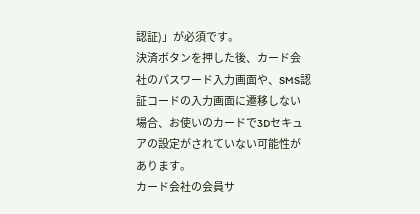認証)」が必須です。
決済ボタンを押した後、カード会社のパスワード入力画面や、SMS認証コードの入力画面に遷移しない場合、お使いのカードで3Dセキュアの設定がされていない可能性があります。
カード会社の会員サ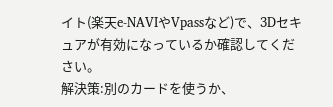イト(楽天e-NAVIやVpassなど)で、3Dセキュアが有効になっているか確認してください。
解決策:別のカードを使うか、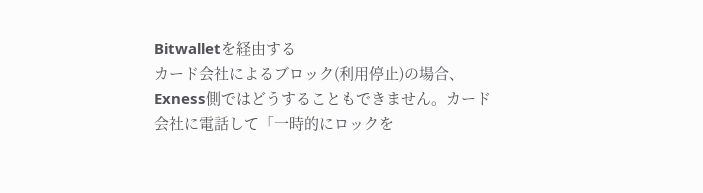Bitwalletを経由する
カード会社によるブロック(利用停止)の場合、Exness側ではどうすることもできません。カード会社に電話して「一時的にロックを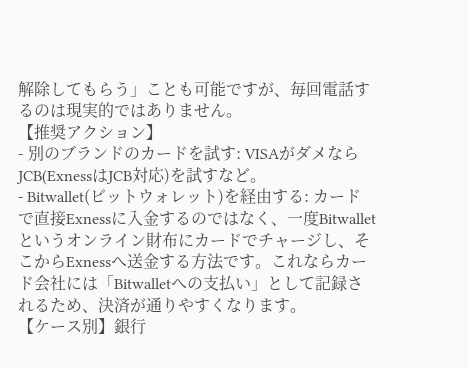解除してもらう」ことも可能ですが、毎回電話するのは現実的ではありません。
【推奨アクション】
- 別のブランドのカードを試す: VISAがダメならJCB(ExnessはJCB対応)を試すなど。
- Bitwallet(ビットウォレット)を経由する: カードで直接Exnessに入金するのではなく、一度Bitwalletというオンライン財布にカードでチャージし、そこからExnessへ送金する方法です。これならカード会社には「Bitwalletへの支払い」として記録されるため、決済が通りやすくなります。
【ケース別】銀行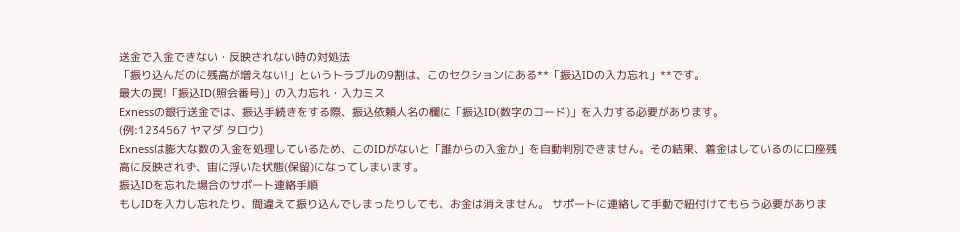送金で入金できない・反映されない時の対処法
「振り込んだのに残高が増えない!」というトラブルの9割は、このセクションにある**「振込IDの入力忘れ」**です。
最大の罠!「振込ID(照会番号)」の入力忘れ・入力ミス
Exnessの銀行送金では、振込手続きをする際、振込依頼人名の欄に「振込ID(数字のコード)」を入力する必要があります。
(例:1234567 ヤマダ タロウ)
Exnessは膨大な数の入金を処理しているため、このIDがないと「誰からの入金か」を自動判別できません。その結果、着金はしているのに口座残高に反映されず、宙に浮いた状態(保留)になってしまいます。
振込IDを忘れた場合のサポート連絡手順
もしIDを入力し忘れたり、間違えて振り込んでしまったりしても、お金は消えません。 サポートに連絡して手動で紐付けてもらう必要がありま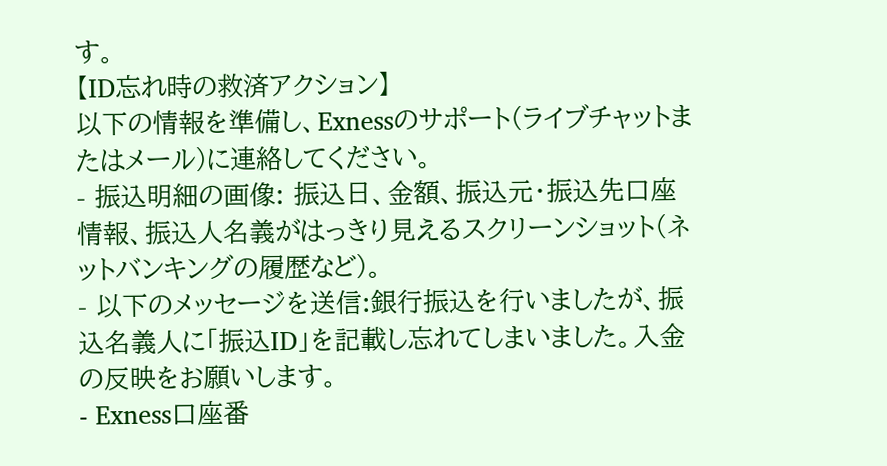す。
【ID忘れ時の救済アクション】
以下の情報を準備し、Exnessのサポート(ライブチャットまたはメール)に連絡してください。
- 振込明細の画像: 振込日、金額、振込元・振込先口座情報、振込人名義がはっきり見えるスクリーンショット(ネットバンキングの履歴など)。
- 以下のメッセージを送信:銀行振込を行いましたが、振込名義人に「振込ID」を記載し忘れてしまいました。入金の反映をお願いします。
- Exness口座番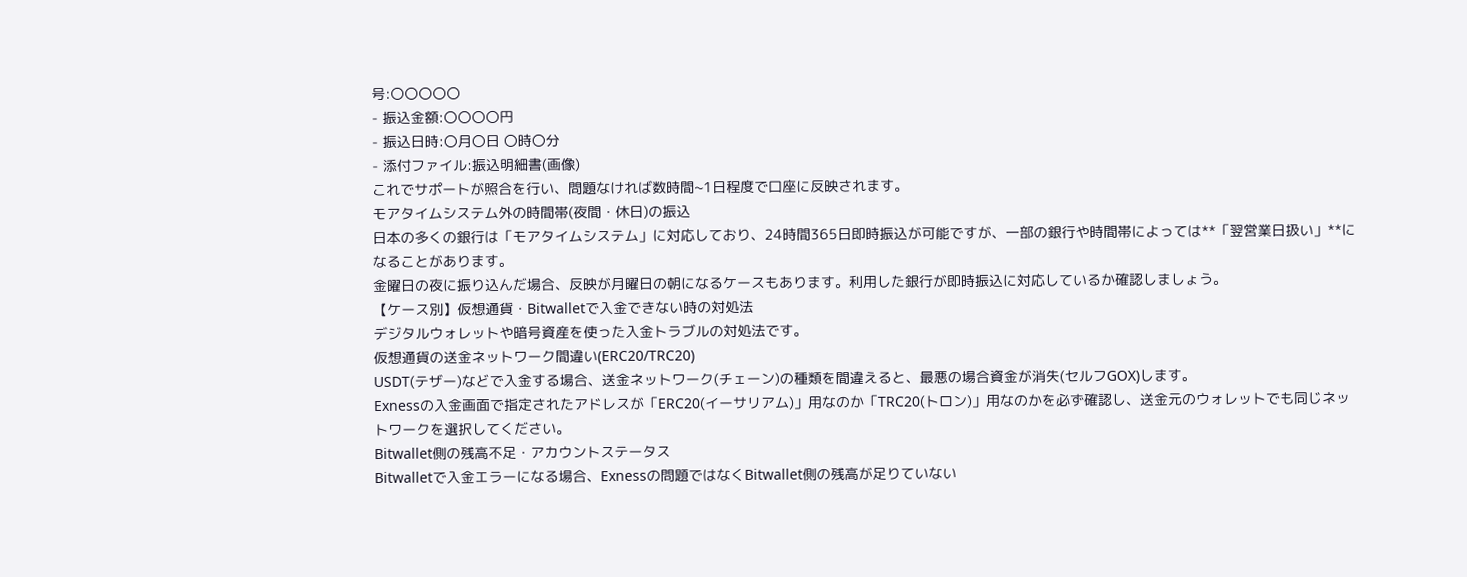号:〇〇〇〇〇
- 振込金額:〇〇〇〇円
- 振込日時:〇月〇日 〇時〇分
- 添付ファイル:振込明細書(画像)
これでサポートが照合を行い、問題なければ数時間~1日程度で口座に反映されます。
モアタイムシステム外の時間帯(夜間・休日)の振込
日本の多くの銀行は「モアタイムシステム」に対応しており、24時間365日即時振込が可能ですが、一部の銀行や時間帯によっては**「翌営業日扱い」**になることがあります。
金曜日の夜に振り込んだ場合、反映が月曜日の朝になるケースもあります。利用した銀行が即時振込に対応しているか確認しましょう。
【ケース別】仮想通貨・Bitwalletで入金できない時の対処法
デジタルウォレットや暗号資産を使った入金トラブルの対処法です。
仮想通貨の送金ネットワーク間違い(ERC20/TRC20)
USDT(テザー)などで入金する場合、送金ネットワーク(チェーン)の種類を間違えると、最悪の場合資金が消失(セルフGOX)します。
Exnessの入金画面で指定されたアドレスが「ERC20(イーサリアム)」用なのか「TRC20(トロン)」用なのかを必ず確認し、送金元のウォレットでも同じネットワークを選択してください。
Bitwallet側の残高不足・アカウントステータス
Bitwalletで入金エラーになる場合、Exnessの問題ではなくBitwallet側の残高が足りていない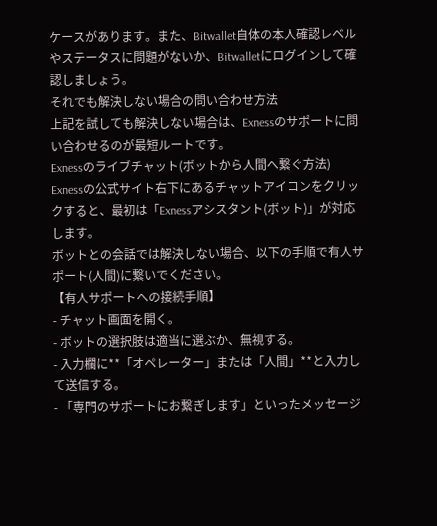ケースがあります。また、Bitwallet自体の本人確認レベルやステータスに問題がないか、Bitwalletにログインして確認しましょう。
それでも解決しない場合の問い合わせ方法
上記を試しても解決しない場合は、Exnessのサポートに問い合わせるのが最短ルートです。
Exnessのライブチャット(ボットから人間へ繋ぐ方法)
Exnessの公式サイト右下にあるチャットアイコンをクリックすると、最初は「Exnessアシスタント(ボット)」が対応します。
ボットとの会話では解決しない場合、以下の手順で有人サポート(人間)に繋いでください。
【有人サポートへの接続手順】
- チャット画面を開く。
- ボットの選択肢は適当に選ぶか、無視する。
- 入力欄に**「オペレーター」または「人間」**と入力して送信する。
- 「専門のサポートにお繋ぎします」といったメッセージ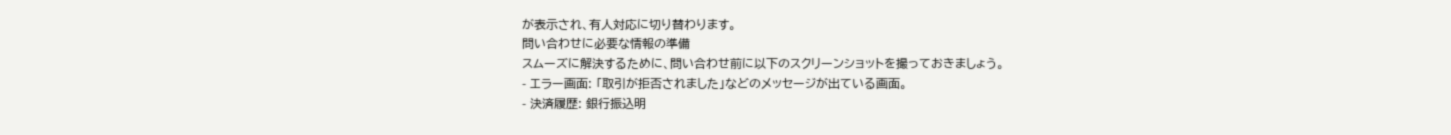が表示され、有人対応に切り替わります。
問い合わせに必要な情報の準備
スムーズに解決するために、問い合わせ前に以下のスクリーンショットを撮っておきましょう。
- エラー画面: 「取引が拒否されました」などのメッセージが出ている画面。
- 決済履歴: 銀行振込明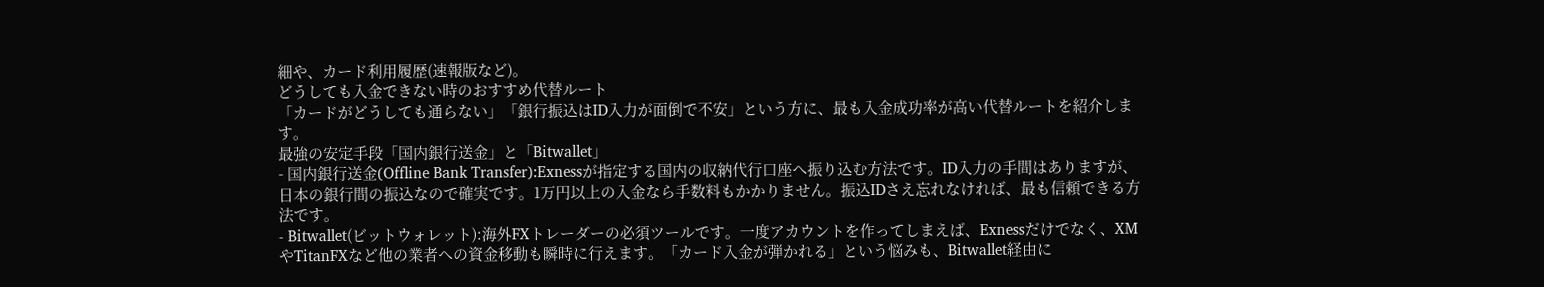細や、カード利用履歴(速報版など)。
どうしても入金できない時のおすすめ代替ルート
「カードがどうしても通らない」「銀行振込はID入力が面倒で不安」という方に、最も入金成功率が高い代替ルートを紹介します。
最強の安定手段「国内銀行送金」と「Bitwallet」
- 国内銀行送金(Offline Bank Transfer):Exnessが指定する国内の収納代行口座へ振り込む方法です。ID入力の手間はありますが、日本の銀行間の振込なので確実です。1万円以上の入金なら手数料もかかりません。振込IDさえ忘れなければ、最も信頼できる方法です。
- Bitwallet(ビットウォレット):海外FXトレーダーの必須ツールです。一度アカウントを作ってしまえば、Exnessだけでなく、XMやTitanFXなど他の業者への資金移動も瞬時に行えます。「カード入金が弾かれる」という悩みも、Bitwallet経由に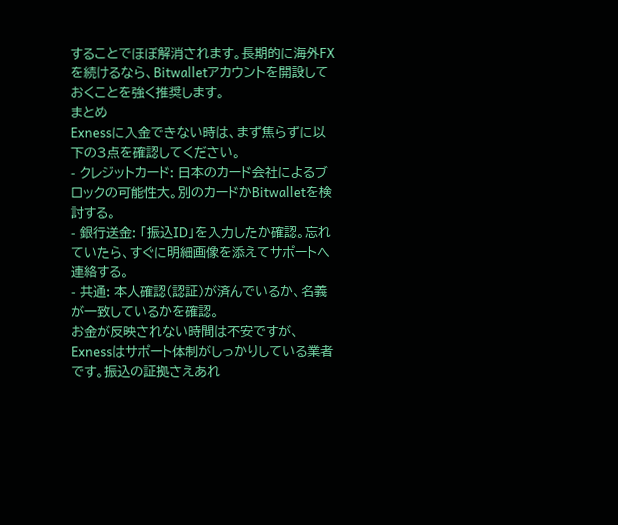することでほぼ解消されます。長期的に海外FXを続けるなら、Bitwalletアカウントを開設しておくことを強く推奨します。
まとめ
Exnessに入金できない時は、まず焦らずに以下の3点を確認してください。
- クレジットカード: 日本のカード会社によるブロックの可能性大。別のカードかBitwalletを検討する。
- 銀行送金: 「振込ID」を入力したか確認。忘れていたら、すぐに明細画像を添えてサポートへ連絡する。
- 共通: 本人確認(認証)が済んでいるか、名義が一致しているかを確認。
お金が反映されない時間は不安ですが、Exnessはサポート体制がしっかりしている業者です。振込の証拠さえあれ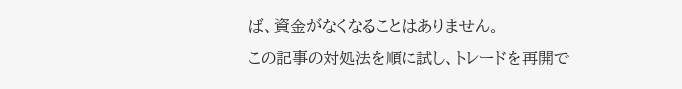ば、資金がなくなることはありません。
この記事の対処法を順に試し、トレードを再開で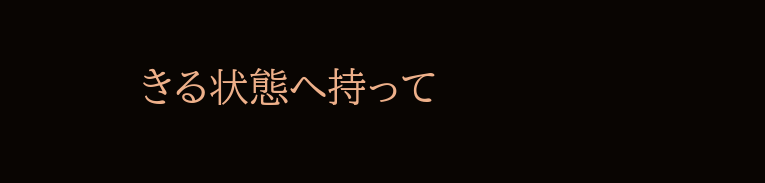きる状態へ持って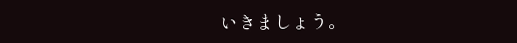いきましょう。